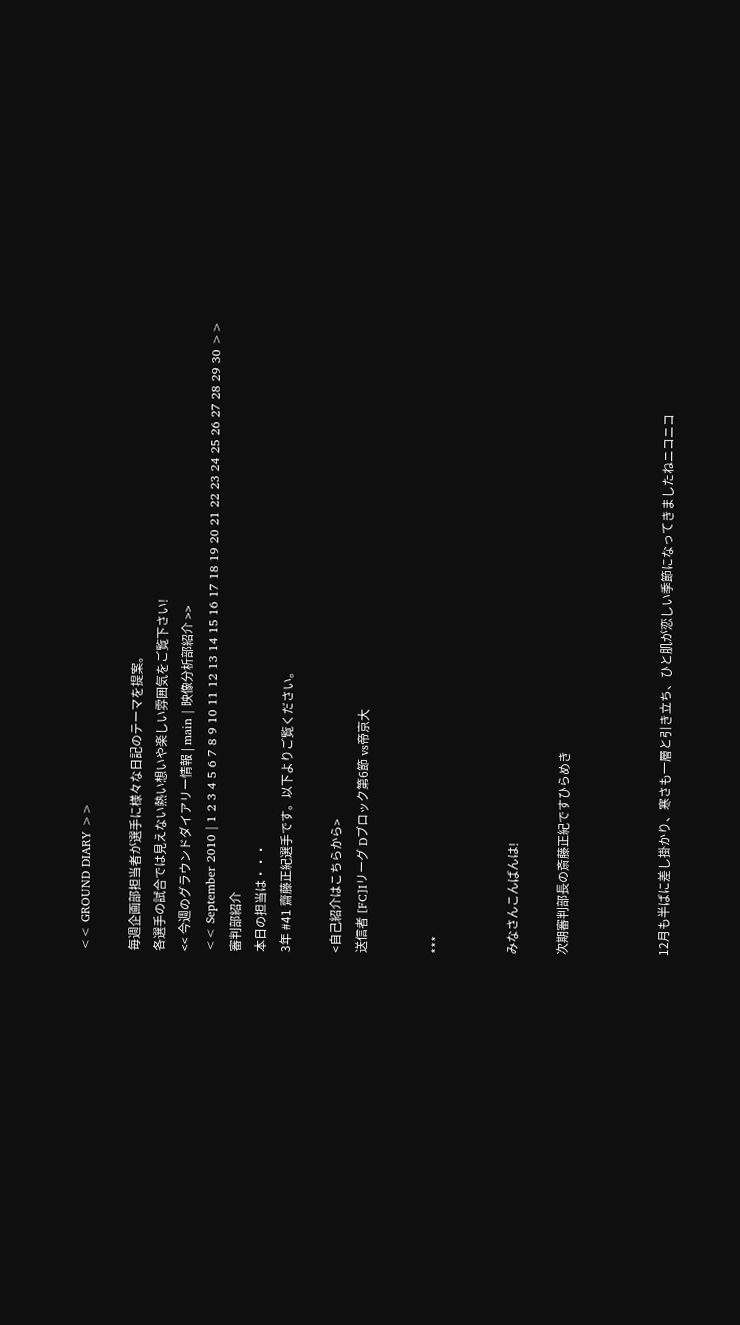<< GROUND DIARY >>

毎週企画部担当者が選手に様々な日記のテーマを提案。
各選手の試合では見えない熱い想いや楽しい雰囲気をご覧下さい!
<< 今週のグラウンドダイアリー情報 | main | 映像分析部紹介 >>
<< September 2010 | 1 2 3 4 5 6 7 8 9 10 11 12 13 14 15 16 17 18 19 20 21 22 23 24 25 26 27 28 29 30 >>
審判部紹介
本日の担当は・・・
3年 #41 齋藤正紀選手です。以下よりご覧ください。

<自己紹介はこちらから>
送信者 [FC]Iリーグ Dブロック第6節 vs帝京大


***


みなさんこんばんは!

次期審判部長の斎藤正紀ですひらめき



12月も半ばに差し掛かり、寒さも一層と引き立ち、ひと肌が恋しい季節になってきましたねニコニコ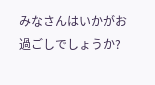みなさんはいかがお過ごしでしょうか?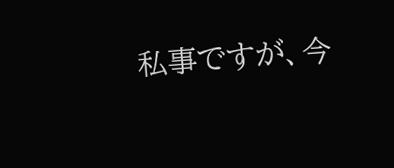私事ですが、今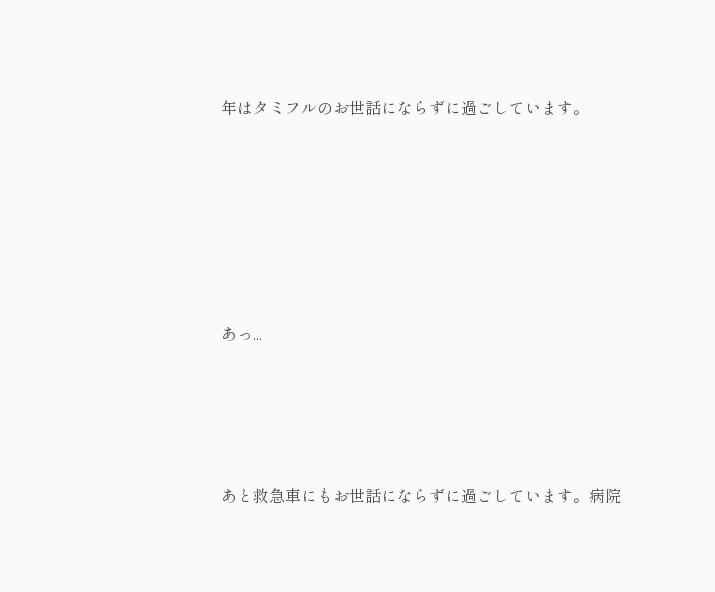年はタミフルのお世話にならずに過ごしています。






あっ...




あと救急車にもお世話にならずに過ごしています。病院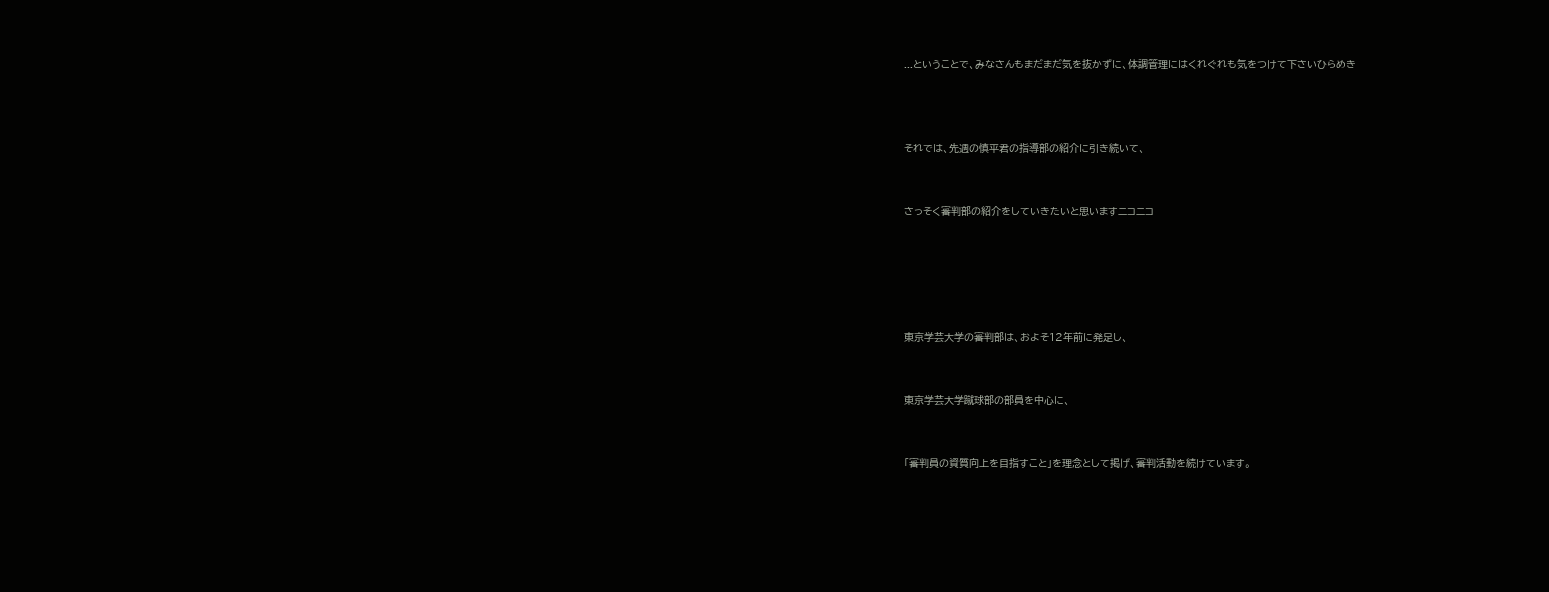...ということで、みなさんもまだまだ気を抜かずに、体調管理にはくれぐれも気をつけて下さいひらめき



それでは、先週の慎平君の指導部の紹介に引き続いて、


さっそく審判部の紹介をしていきたいと思いますニコニコ





東京学芸大学の審判部は、およそ12年前に発足し、


東京学芸大学蹴球部の部員を中心に、


「審判員の資質向上を目指すこと」を理念として掲げ、審判活動を続けています。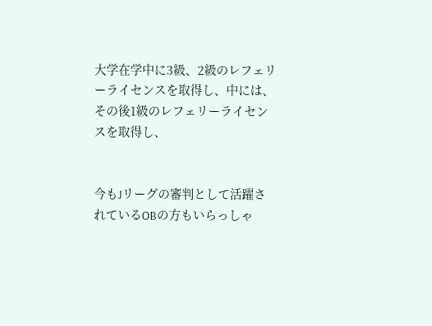大学在学中に3級、2級のレフェリーライセンスを取得し、中には、その後1級のレフェリーライセンスを取得し、


今もJリーグの審判として活躍されているOBの方もいらっしゃ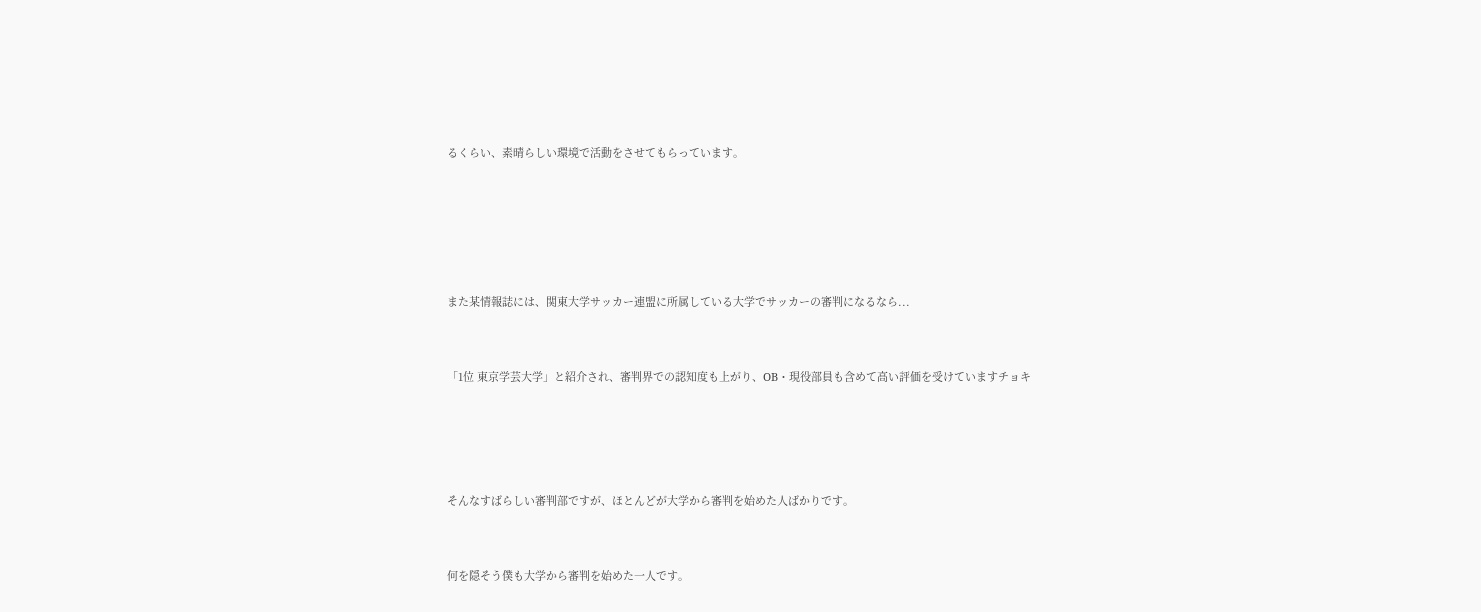るくらい、素晴らしい環境で活動をさせてもらっています。





また某情報誌には、関東大学サッカー連盟に所属している大学でサッカーの審判になるなら...


「1位 東京学芸大学」と紹介され、審判界での認知度も上がり、OB・現役部員も含めて高い評価を受けていますチョキ




そんなすばらしい審判部ですが、ほとんどが大学から審判を始めた人ばかりです。


何を隠そう僕も大学から審判を始めた一人です。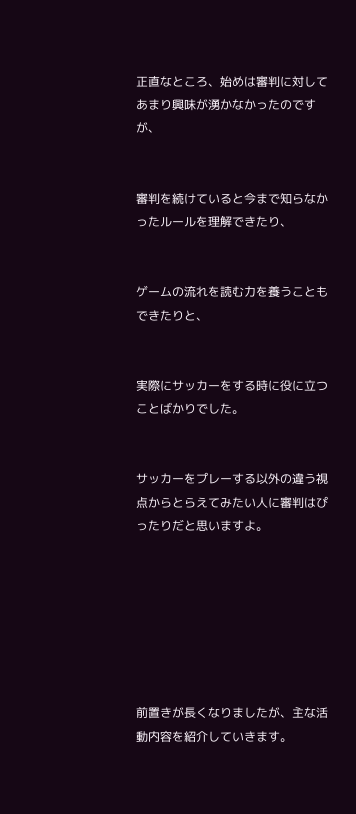正直なところ、始めは審判に対してあまり興味が湧かなかったのですが、


審判を続けていると今まで知らなかったルールを理解できたり、


ゲームの流れを読む力を養うこともできたりと、


実際にサッカーをする時に役に立つことばかりでした。


サッカーをプレーする以外の違う視点からとらえてみたい人に審判はぴったりだと思いますよ。







前置きが長くなりましたが、主な活動内容を紹介していきます。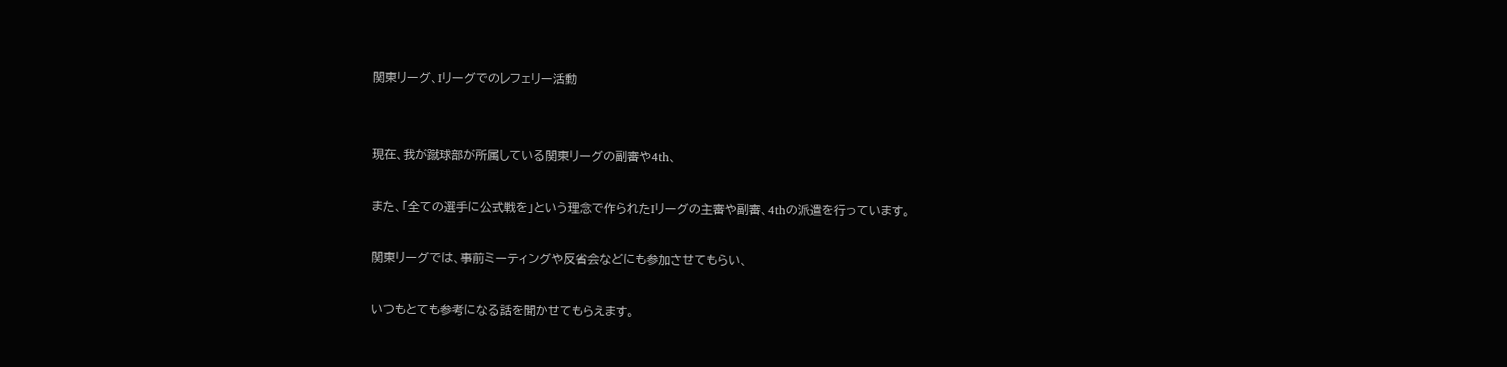関東リーグ、Iリーグでのレフェリー活動


現在、我が蹴球部が所属している関東リーグの副審や4th、

また、「全ての選手に公式戦を」という理念で作られたIリーグの主審や副審、4thの派遣を行っています。

関東リーグでは、事前ミーティングや反省会などにも参加させてもらい、

いつもとても参考になる話を聞かせてもらえます。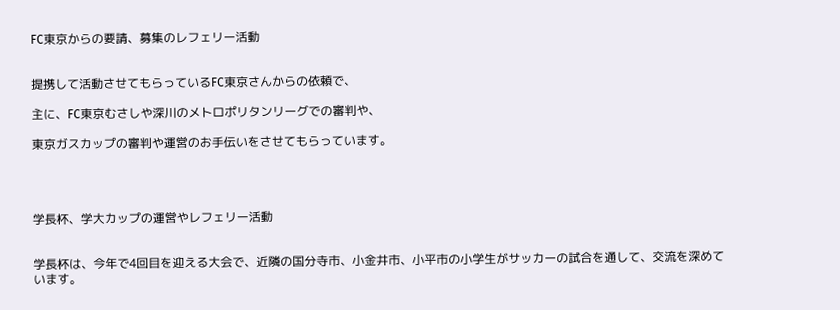FC東京からの要請、募集のレフェリー活動


提携して活動させてもらっているFC東京さんからの依頼で、

主に、FC東京むさしや深川のメトロポリタンリーグでの審判や、

東京ガスカップの審判や運営のお手伝いをさせてもらっています。




学長杯、学大カップの運営やレフェリー活動


学長杯は、今年で4回目を迎える大会で、近隣の国分寺市、小金井市、小平市の小学生がサッカーの試合を通して、交流を深めています。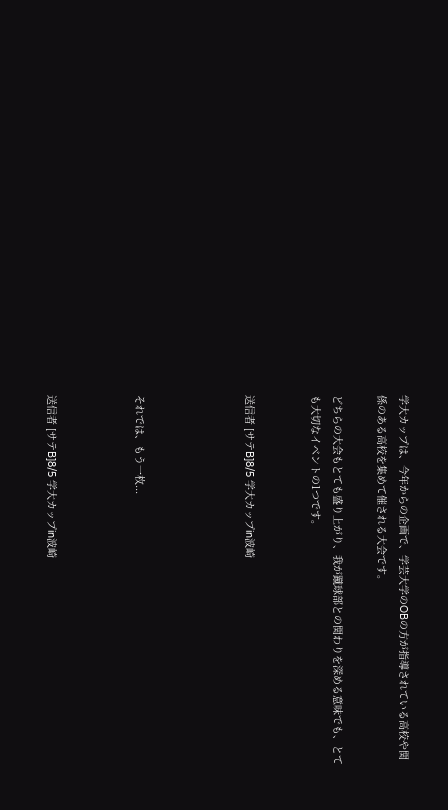学大カップは、今年からの企画で、学芸大学のOBの方が指導されている高校や関係のある高校を集めて催される大会です。

どちらの大会もとても盛り上がり、我が蹴球部との関わりを深める意味でも、とても大切なイベントの1つです。


送信者 [サテB]8/5 学大カップin波崎




それでは、もう一枚...



送信者 [サテB]8/5 学大カップin波崎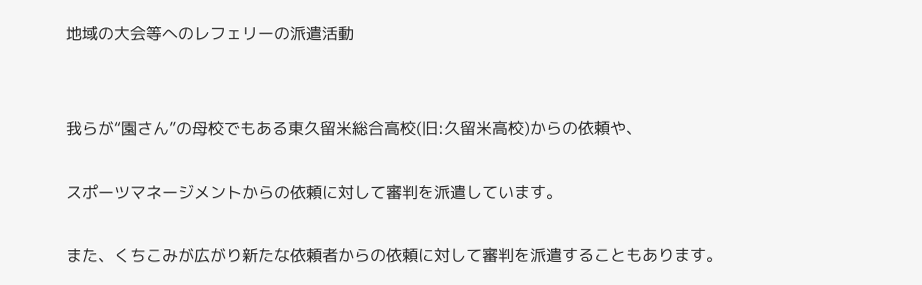地域の大会等へのレフェリーの派遣活動


我らが“園さん”の母校でもある東久留米総合高校(旧:久留米高校)からの依頼や、

スポーツマネージメントからの依頼に対して審判を派遣しています。

また、くちこみが広がり新たな依頼者からの依頼に対して審判を派遣することもあります。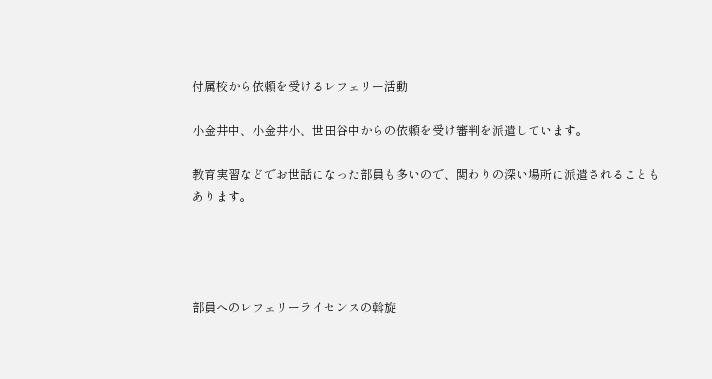付属校から依頼を受けるレフェリー活動

小金井中、小金井小、世田谷中からの依頼を受け審判を派遣しています。

教育実習などでお世話になった部員も多いので、関わりの深い場所に派遣されることもあります。




部員へのレフェリーライセンスの斡旋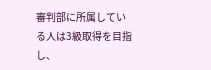審判部に所属している人は3級取得を目指し、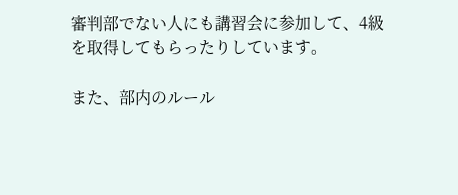審判部でない人にも講習会に参加して、4級を取得してもらったりしています。

また、部内のルール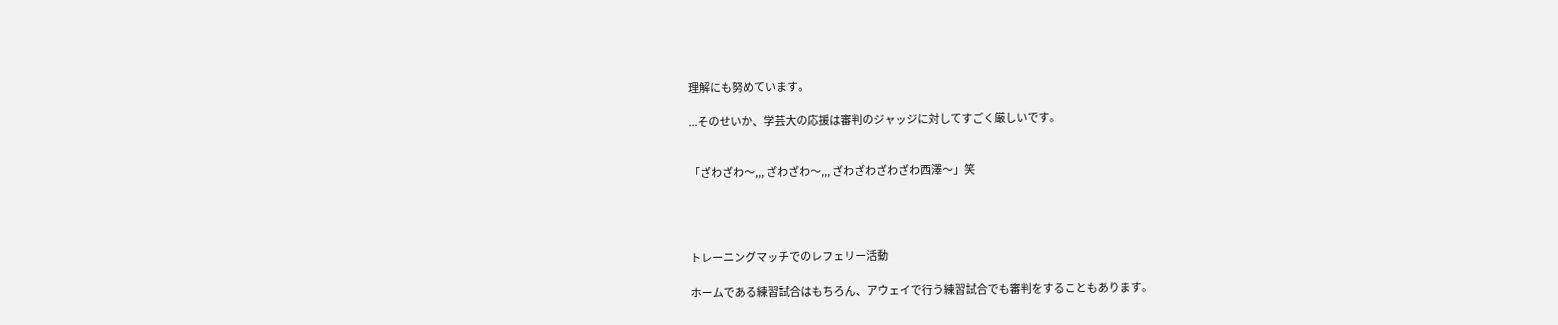理解にも努めています。

...そのせいか、学芸大の応援は審判のジャッジに対してすごく厳しいです。


「ざわざわ〜,,, ざわざわ〜,,, ざわざわざわざわ西澤〜」笑




トレーニングマッチでのレフェリー活動

ホームである練習試合はもちろん、アウェイで行う練習試合でも審判をすることもあります。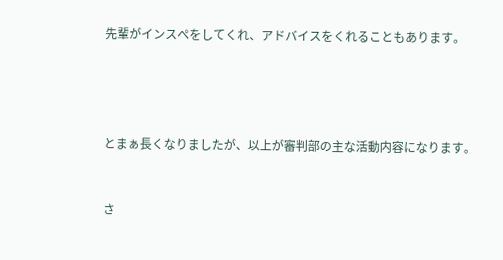先輩がインスぺをしてくれ、アドバイスをくれることもあります。




とまぁ長くなりましたが、以上が審判部の主な活動内容になります。


さ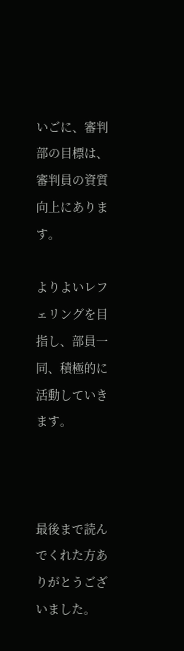いごに、審判部の目標は、審判員の資質向上にあります。

よりよいレフェリングを目指し、部員一同、積極的に活動していきます。



最後まで読んでくれた方ありがとうございました。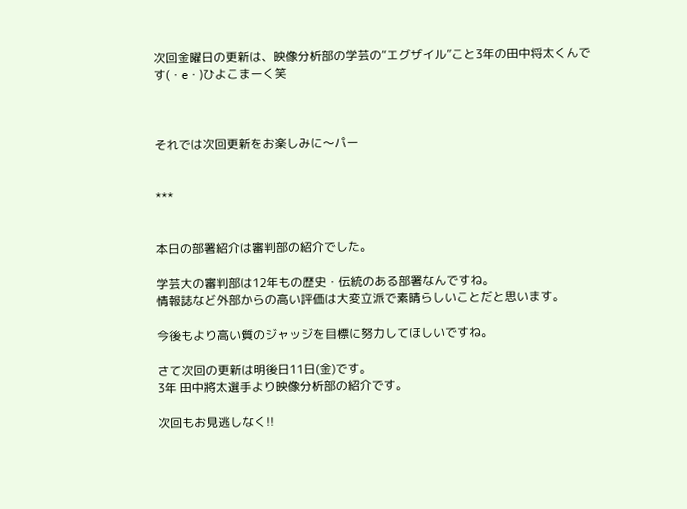次回金曜日の更新は、映像分析部の学芸の“エグザイル”こと3年の田中将太くんです(・e・)ひよこまーく笑



それでは次回更新をお楽しみに〜パー


***


本日の部署紹介は審判部の紹介でした。

学芸大の審判部は12年もの歴史・伝統のある部署なんですね。
情報誌など外部からの高い評価は大変立派で素晴らしいことだと思います。

今後もより高い質のジャッジを目標に努力してほしいですね。

さて次回の更新は明後日11日(金)です。
3年 田中將太選手より映像分析部の紹介です。

次回もお見逃しなく!!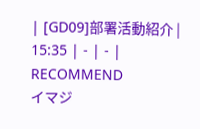| [GD09]部署活動紹介 | 15:35 | - | - |
RECOMMEND
イマジ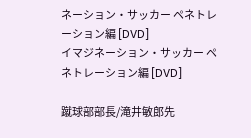ネーション・サッカー ペネトレーション編 [DVD]
イマジネーション・サッカー ペネトレーション編 [DVD]

蹴球部部長/滝井敏郎先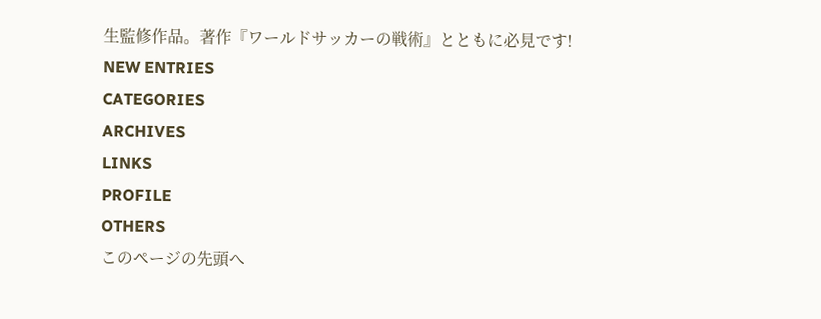生監修作品。著作『ワールドサッカーの戦術』とともに必見です!
NEW ENTRIES
CATEGORIES
ARCHIVES
LINKS
PROFILE
OTHERS
このページの先頭へ